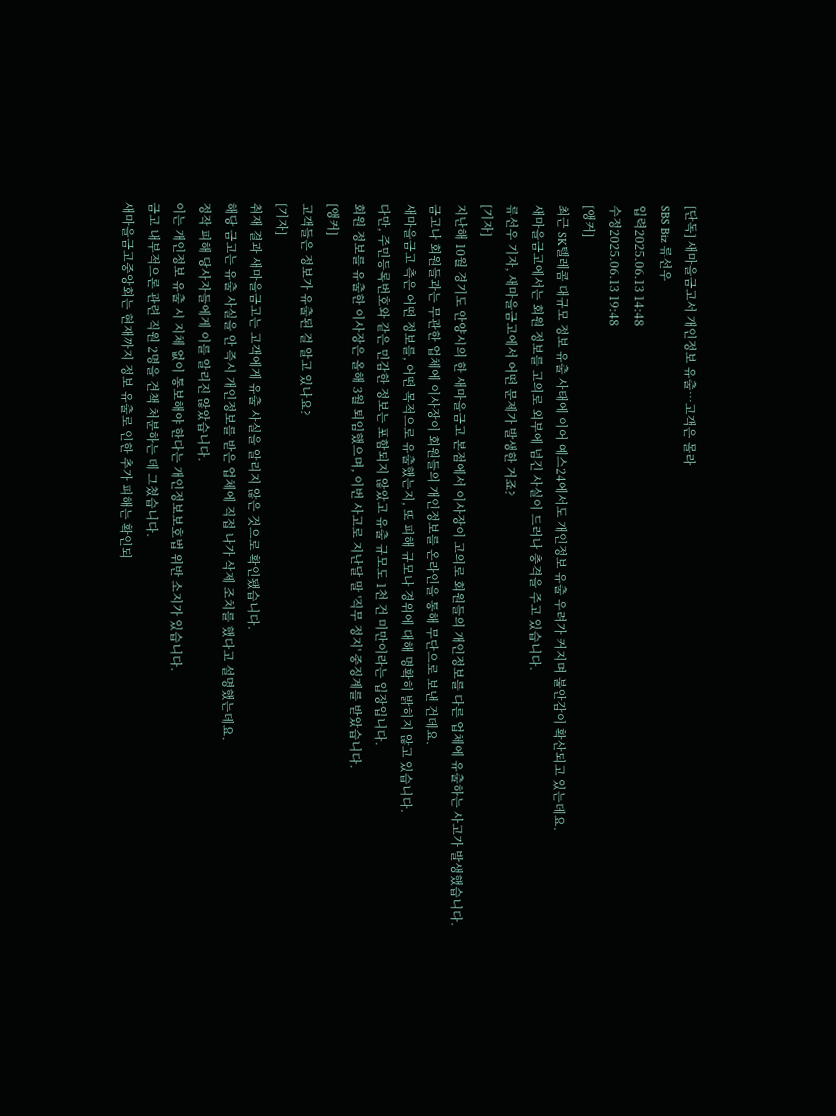[단독] 새마을금고서 개인정보 유출…고객은 몰라
SBS Biz 류선우
입력2025.06.13 14:48
수정2025.06.13 19:48
[앵커]
최근 SK텔레콤 대규모 정보 유출 사태에 이어 예스24에서도 개인정보 유출 우려가 커지며 불안감이 확산되고 있는데요.
새마을금고에서는 회원 정보를 고의로 외부에 넘긴 사실이 드러나 충격을 주고 있습니다.
류선우 기자, 새마을금고에서 어떤 문제가 발생한 거죠?
[기자]
지난해 10월 경기도 안양시의 한 새마을금고 본점에서 이사장이 고의로 회원들의 개인정보를 다른 업체에 유출하는 사고가 발생했습니다.
금고나 회원들과는 무관한 업체에 이사장이 회원들의 개인정보를 온라인을 통해 무단으로 보낸 건데요.
새마을금고 측은 어떤 정보를, 어떤 목적으로 유출했는지, 또 피해 규모나 경위에 대해 명확히 밝히지 않고 있습니다.
다만, 주민등록번호와 같은 민감한 정보는 포함되지 않았고 유출 규모도 1천 건 미만이라는 입장입니다.
회원 정보를 유출한 이사장은 올해 3월 퇴임했으며, 이번 사고로 지난달 말 '직무 정지' 중징계를 받았습니다.
[앵커]
고객들은 정보가 유출된 걸 알고 있나요?
[기자]
취재 결과 새마을금고는 고객에게 유출 사실을 알리지 않은 것으로 확인됐습니다.
해당 금고는 유출 사실을 안 즉시 개인정보를 받은 업체에 직접 나가 삭제 조치를 했다고 설명했는데요.
정작 피해 당사자들에게 이를 알리진 않았습니다.
이는 개인정보 유출 시 지체 없이 통보해야 한다는 개인정보보호법 위반 소지가 있습니다.
금고 내부적으론 관련 직원 2명을 견책 처분하는 데 그쳤습니다.
새마을금고중앙회는 현재까지 정보 유출로 인한 추가 피해는 확인되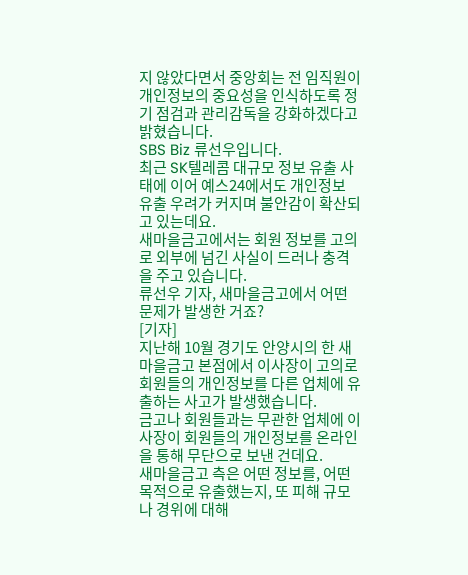지 않았다면서 중앙회는 전 임직원이 개인정보의 중요성을 인식하도록 정기 점검과 관리감독을 강화하겠다고 밝혔습니다.
SBS Biz 류선우입니다.
최근 SK텔레콤 대규모 정보 유출 사태에 이어 예스24에서도 개인정보 유출 우려가 커지며 불안감이 확산되고 있는데요.
새마을금고에서는 회원 정보를 고의로 외부에 넘긴 사실이 드러나 충격을 주고 있습니다.
류선우 기자, 새마을금고에서 어떤 문제가 발생한 거죠?
[기자]
지난해 10월 경기도 안양시의 한 새마을금고 본점에서 이사장이 고의로 회원들의 개인정보를 다른 업체에 유출하는 사고가 발생했습니다.
금고나 회원들과는 무관한 업체에 이사장이 회원들의 개인정보를 온라인을 통해 무단으로 보낸 건데요.
새마을금고 측은 어떤 정보를, 어떤 목적으로 유출했는지, 또 피해 규모나 경위에 대해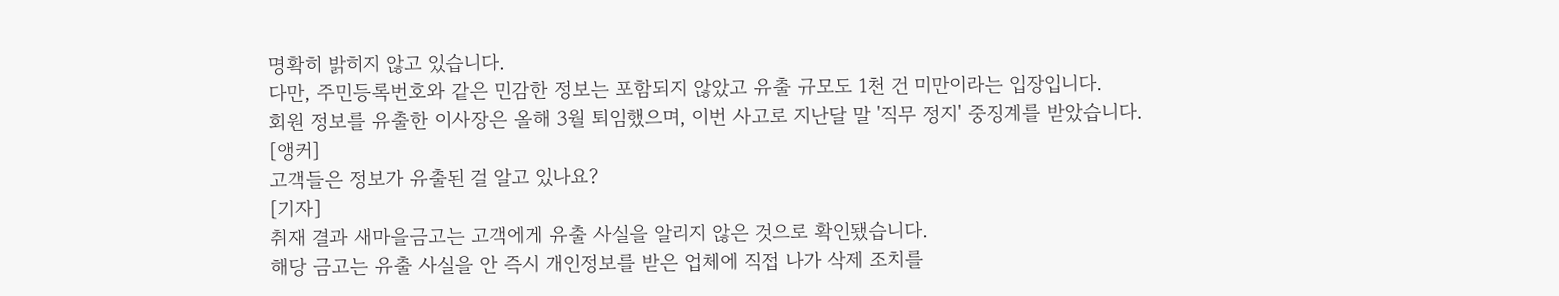명확히 밝히지 않고 있습니다.
다만, 주민등록번호와 같은 민감한 정보는 포함되지 않았고 유출 규모도 1천 건 미만이라는 입장입니다.
회원 정보를 유출한 이사장은 올해 3월 퇴임했으며, 이번 사고로 지난달 말 '직무 정지' 중징계를 받았습니다.
[앵커]
고객들은 정보가 유출된 걸 알고 있나요?
[기자]
취재 결과 새마을금고는 고객에게 유출 사실을 알리지 않은 것으로 확인됐습니다.
해당 금고는 유출 사실을 안 즉시 개인정보를 받은 업체에 직접 나가 삭제 조치를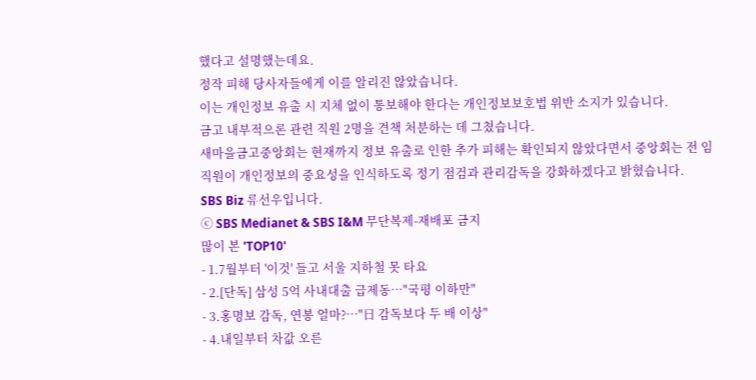했다고 설명했는데요.
정작 피해 당사자들에게 이를 알리진 않았습니다.
이는 개인정보 유출 시 지체 없이 통보해야 한다는 개인정보보호법 위반 소지가 있습니다.
금고 내부적으론 관련 직원 2명을 견책 처분하는 데 그쳤습니다.
새마을금고중앙회는 현재까지 정보 유출로 인한 추가 피해는 확인되지 않았다면서 중앙회는 전 임직원이 개인정보의 중요성을 인식하도록 정기 점검과 관리감독을 강화하겠다고 밝혔습니다.
SBS Biz 류선우입니다.
ⓒ SBS Medianet & SBS I&M 무단복제-재배포 금지
많이 본 'TOP10'
- 1.7월부터 '이것' 들고 서울 지하철 못 타요
- 2.[단독] 삼성 5억 사내대출 급제동…"국평 이하만"
- 3.홍명보 감독, 연봉 얼마?…"日 감독보다 두 배 이상"
- 4.내일부터 차값 오른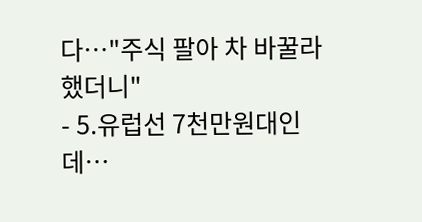다…"주식 팔아 차 바꿀라 했더니"
- 5.유럽선 7천만원대인데…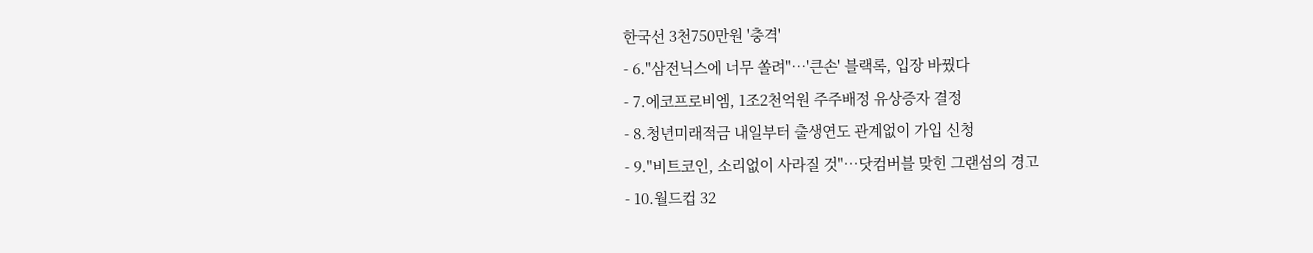한국선 3천750만원 '충격'
- 6."삼전닉스에 너무 쏠려"…'큰손' 블랙록, 입장 바꿨다
- 7.에코프로비엠, 1조2천억원 주주배정 유상증자 결정
- 8.청년미래적금 내일부터 출생연도 관계없이 가입 신청
- 9."비트코인, 소리없이 사라질 것"…닷컴버블 맞힌 그랜섬의 경고
- 10.월드컵 32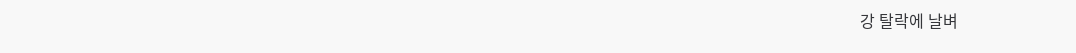강 탈락에 날벼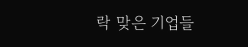락 맞은 기업들